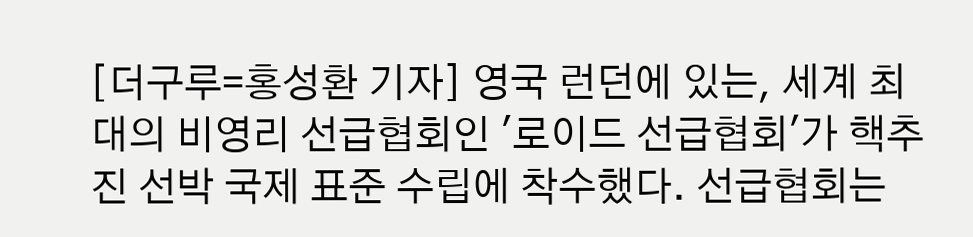[더구루=홍성환 기자] 영국 런던에 있는, 세계 최대의 비영리 선급협회인 '로이드 선급협회'가 핵추진 선박 국제 표준 수립에 착수했다. 선급협회는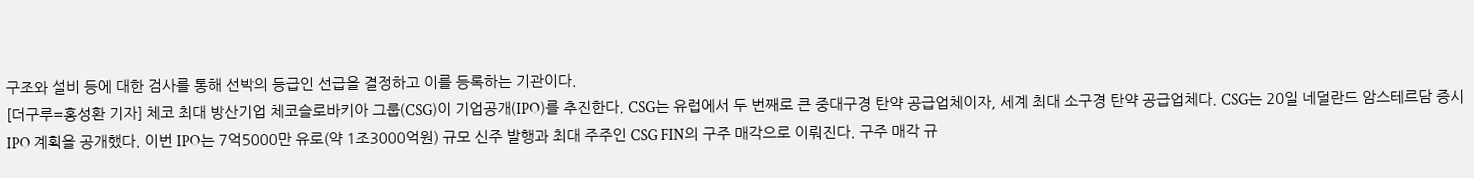구조와 설비 등에 대한 검사를 통해 선박의 등급인 선급을 결정하고 이를 등록하는 기관이다.
[더구루=홍성환 기자] 체코 최대 방산기업 체코슬로바키아 그룹(CSG)이 기업공개(IPO)를 추진한다. CSG는 유럽에서 두 번째로 큰 중대구경 탄약 공급업체이자, 세계 최대 소구경 탄약 공급업체다. CSG는 20일 네덜란드 암스테르담 증시 IPO 계획을 공개했다. 이번 IPO는 7억5000만 유로(약 1조3000억원) 규모 신주 발행과 최대 주주인 CSG FIN의 구주 매각으로 이뤄진다. 구주 매각 규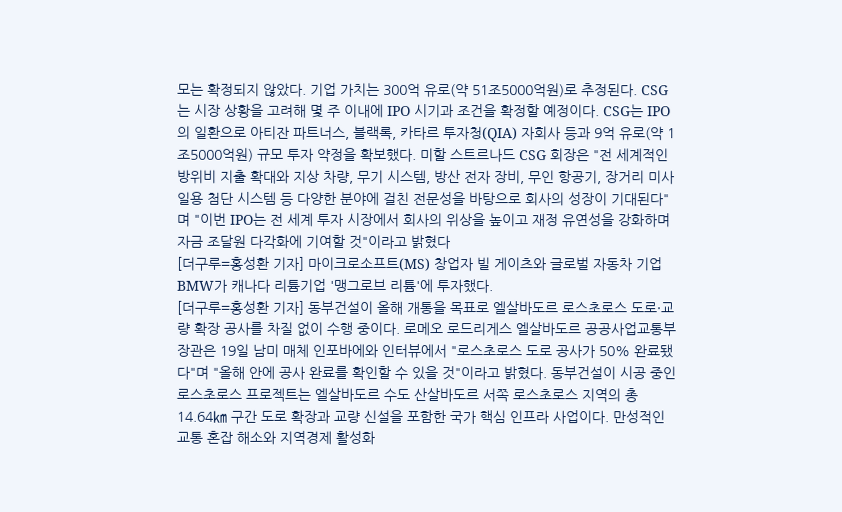모는 확정되지 않았다. 기업 가치는 300억 유로(약 51조5000억원)로 추정된다. CSG는 시장 상황을 고려해 몇 주 이내에 IPO 시기과 조건을 확정할 예정이다. CSG는 IPO의 일환으로 아티잔 파트너스, 블랙록, 카타르 투자청(QIA) 자회사 등과 9억 유로(약 1조5000억원) 규모 투자 약정을 확보했다. 미할 스트르나드 CSG 회장은 "전 세계적인 방위비 지출 확대와 지상 차량, 무기 시스템, 방산 전자 장비, 무인 항공기, 장거리 미사일용 첨단 시스템 등 다양한 분야에 걸친 전문성을 바탕으로 회사의 성장이 기대된다"며 "이번 IPO는 전 세계 투자 시장에서 회사의 위상을 높이고 재정 유연성을 강화하며 자금 조달원 다각화에 기여할 것"이라고 밝혔다
[더구루=홍성환 기자] 마이크로소프트(MS) 창업자 빌 게이츠와 글로벌 자동차 기업 BMW가 캐나다 리튬기업 '맹그로브 리튬'에 투자했다.
[더구루=홍성환 기자] 동부건설이 올해 개통을 목표로 엘살바도르 로스초로스 도로·교량 확장 공사를 차질 없이 수행 중이다. 로메오 로드리게스 엘살바도르 공공사업교통부 장관은 19일 남미 매체 인포바에와 인터뷰에서 "로스초로스 도로 공사가 50% 완료됐다"며 "올해 안에 공사 완료를 확인할 수 있을 것"이라고 밝혔다. 동부건설이 시공 중인 로스초로스 프로젝트는 엘살바도르 수도 산살바도르 서쪽 로스초로스 지역의 총 14.64㎞ 구간 도로 확장과 교량 신설을 포함한 국가 핵심 인프라 사업이다. 만성적인 교통 혼잡 해소와 지역경제 활성화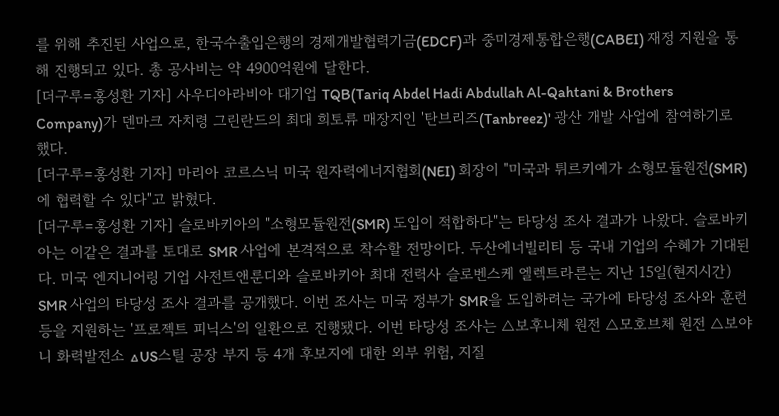를 위해 추진된 사업으로, 한국수출입은행의 경제개발협력기금(EDCF)과 중미경제통합은행(CABEI) 재정 지원을 통해 진행되고 있다. 총 공사비는 약 4900억원에 달한다.
[더구루=홍성환 기자] 사우디아라비아 대기업 TQB(Tariq Abdel Hadi Abdullah Al-Qahtani & Brothers Company)가 덴마크 자치령 그린란드의 최대 희토류 매장지인 '탄브리즈(Tanbreez)' 광산 개발 사업에 참여하기로 했다.
[더구루=홍성환 기자] 마리아 코르스닉 미국 원자력에너지협회(NEI) 회장이 "미국과 튀르키예가 소형모듈원전(SMR)에 협력할 수 있다"고 밝혔다.
[더구루=홍성환 기자] 슬로바키아의 "소형모듈원전(SMR) 도입이 적합하다"는 타당성 조사 결과가 나왔다. 슬로바키아는 이같은 결과를 토대로 SMR 사업에 본격적으로 착수할 전망이다. 두산에너빌리티 등 국내 기업의 수혜가 기대된다. 미국 엔지니어링 기업 사전트앤룬디와 슬로바키아 최대 전력사 슬로벤스케 엘렉트라른는 지난 15일(현지시간) SMR 사업의 타당성 조사 결과를 공개했다. 이번 조사는 미국 정부가 SMR을 도입하려는 국가에 타당성 조사와 훈련 등을 지원하는 '프로젝트 피닉스'의 일환으로 진행됐다. 이번 타당성 조사는 △보후니체 원전 △모호브체 원전 △보야니 화력발전소 △US스틸 공장 부지 등 4개 후보지에 대한 외부 위험, 지질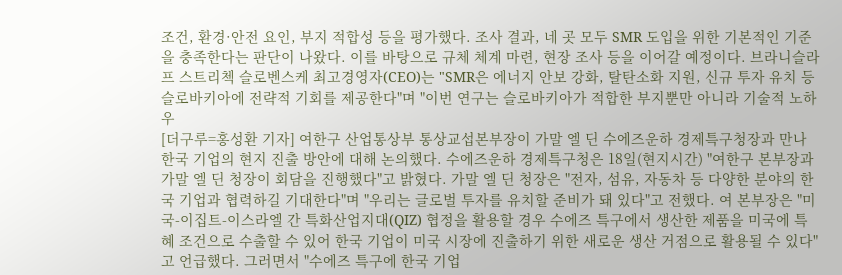조건, 환경·안전 요인, 부지 적합성 등을 평가했다. 조사 결과, 네 곳 모두 SMR 도입을 위한 기본적인 기준을 충족한다는 판단이 나왔다. 이를 바탕으로 규체 체계 마련, 현장 조사 등을 이어갈 예정이다. 브라니슬라프 스트리첵 슬로벤스케 최고경영자(CEO)는 "SMR은 에너지 안보 강화, 탈탄소화 지원, 신규 투자 유치 등 슬로바키아에 전략적 기회를 제공한다"며 "이번 연구는 슬로바키아가 적합한 부지뿐만 아니라 기술적 노하우
[더구루=홍성환 기자] 여한구 산업통상부 통상교섭본부장이 가말 엘 딘 수에즈운하 경제특구청장과 만나 한국 기업의 현지 진출 방안에 대해 논의했다. 수에즈운하 경제특구청은 18일(현지시간) "여한구 본부장과 가말 엘 딘 청장이 회담을 진행했다"고 밝혔다. 가말 엘 딘 청장은 "전자, 섬유, 자동차 등 다양한 분야의 한국 기업과 협력하길 기대한다"며 "우리는 글로벌 투자를 유치할 준비가 돼 있다"고 전했다. 여 본부장은 "미국-이집트-이스라엘 간 특화산업지대(QIZ) 협정을 활용할 경우 수에즈 특구에서 생산한 제품을 미국에 특혜 조건으로 수출할 수 있어 한국 기업이 미국 시장에 진출하기 위한 새로운 생산 거점으로 활용될 수 있다"고 언급했다. 그러면서 "수에즈 특구에 한국 기업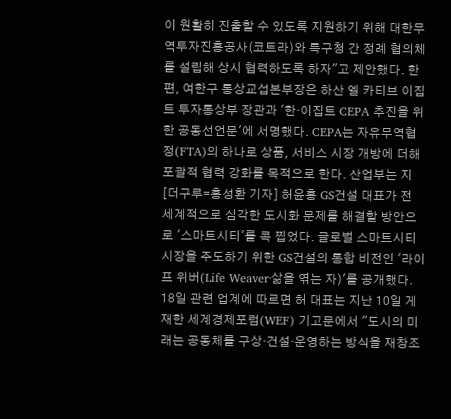이 원활히 진출할 수 있도록 지원하기 위해 대한무역투자진흥공사(코트라)와 특구청 간 정례 협의체를 설립해 상시 협력하도록 하자"고 제안했다. 한편, 여한구 통상교섭본부장은 하산 엘 카티브 이집트 투자통상부 장관과 '한·이집트 CEPA 추진을 위한 공동선언문'에 서명했다. CEPA는 자유무역협정(FTA)의 하나로 상품, 서비스 시장 개방에 더해 포괄적 협력 강화를 목적으로 한다. 산업부는 지
[더구루=홍성환 기자] 허윤홍 GS건설 대표가 전 세계적으로 심각한 도시화 문제를 해결할 방안으로 '스마트시티'를 콕 찝었다. 글로벌 스마트시티 시장을 주도하기 위한 GS건설의 통합 비전인 '라이프 위버(Life Weaver·삶을 엮는 자)'를 공개했다. 18일 관련 업계에 따르면 허 대표는 지난 10일 게재한 세계경제포럼(WEF) 기고문에서 "도시의 미래는 공동체를 구상·건설·운영하는 방식을 재창조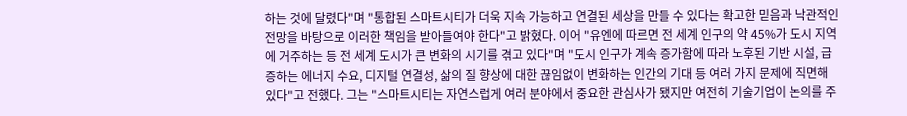하는 것에 달렸다"며 "통합된 스마트시티가 더욱 지속 가능하고 연결된 세상을 만들 수 있다는 확고한 믿음과 낙관적인 전망을 바탕으로 이러한 책임을 받아들여야 한다"고 밝혔다. 이어 "유엔에 따르면 전 세계 인구의 약 45%가 도시 지역에 거주하는 등 전 세계 도시가 큰 변화의 시기를 겪고 있다"며 "도시 인구가 계속 증가함에 따라 노후된 기반 시설, 급증하는 에너지 수요, 디지털 연결성, 삶의 질 향상에 대한 끊임없이 변화하는 인간의 기대 등 여러 가지 문제에 직면해 있다"고 전했다. 그는 "스마트시티는 자연스럽게 여러 분야에서 중요한 관심사가 됐지만 여전히 기술기업이 논의를 주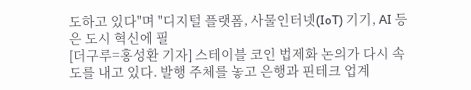도하고 있다"며 "디지털 플랫폼, 사물인터넷(IoT) 기기, AI 등은 도시 혁신에 필
[더구루=홍성환 기자] 스테이블 코인 법제화 논의가 다시 속도를 내고 있다. 발행 주체를 놓고 은행과 핀테크 업계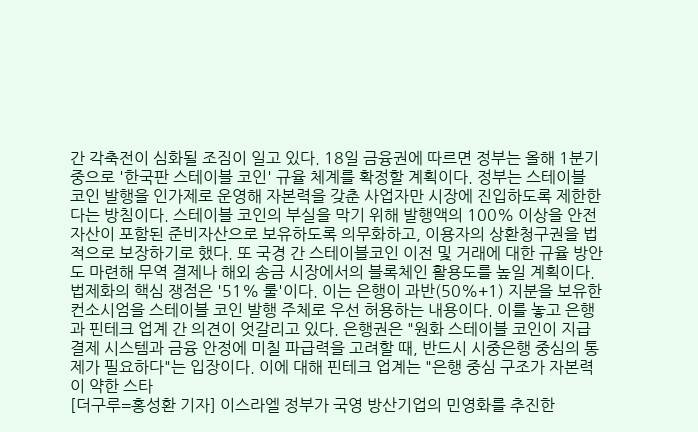간 각축전이 심화될 조짐이 일고 있다. 18일 금융권에 따르면 정부는 올해 1분기 중으로 '한국판 스테이블 코인' 규율 체계를 확정할 계획이다. 정부는 스테이블 코인 발행을 인가제로 운영해 자본력을 갖춘 사업자만 시장에 진입하도록 제한한다는 방침이다. 스테이블 코인의 부실을 막기 위해 발행액의 100% 이상을 안전자산이 포함된 준비자산으로 보유하도록 의무화하고, 이용자의 상환청구권을 법적으로 보장하기로 했다. 또 국경 간 스테이블코인 이전 및 거래에 대한 규율 방안도 마련해 무역 결제나 해외 송금 시장에서의 블록체인 활용도를 높일 계획이다. 법제화의 핵심 쟁점은 '51% 룰'이다. 이는 은행이 과반(50%+1) 지분을 보유한 컨소시엄을 스테이블 코인 발행 주체로 우선 허용하는 내용이다. 이를 놓고 은행과 핀테크 업계 간 의견이 엇갈리고 있다. 은행권은 "원화 스테이블 코인이 지급결제 시스템과 금융 안정에 미칠 파급력을 고려할 때, 반드시 시중은행 중심의 통제가 필요하다"는 입장이다. 이에 대해 핀테크 업계는 "은행 중심 구조가 자본력이 약한 스타
[더구루=홍성환 기자] 이스라엘 정부가 국영 방산기업의 민영화를 추진한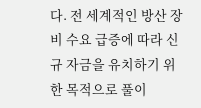다. 전 세계적인 방산 장비 수요 급증에 따라 신규 자금을 유치하기 위한 목적으로 풀이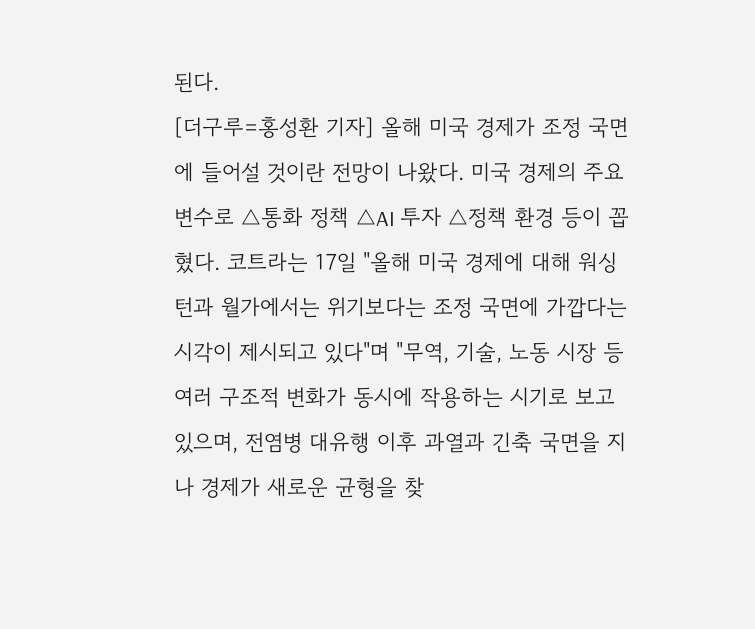된다.
[더구루=홍성환 기자] 올해 미국 경제가 조정 국면에 들어설 것이란 전망이 나왔다. 미국 경제의 주요 변수로 △통화 정책 △AI 투자 △정책 환경 등이 꼽혔다. 코트라는 17일 "올해 미국 경제에 대해 워싱턴과 월가에서는 위기보다는 조정 국면에 가깝다는 시각이 제시되고 있다"며 "무역, 기술, 노동 시장 등 여러 구조적 변화가 동시에 작용하는 시기로 보고 있으며, 전염병 대유행 이후 과열과 긴축 국면을 지나 경제가 새로운 균형을 찾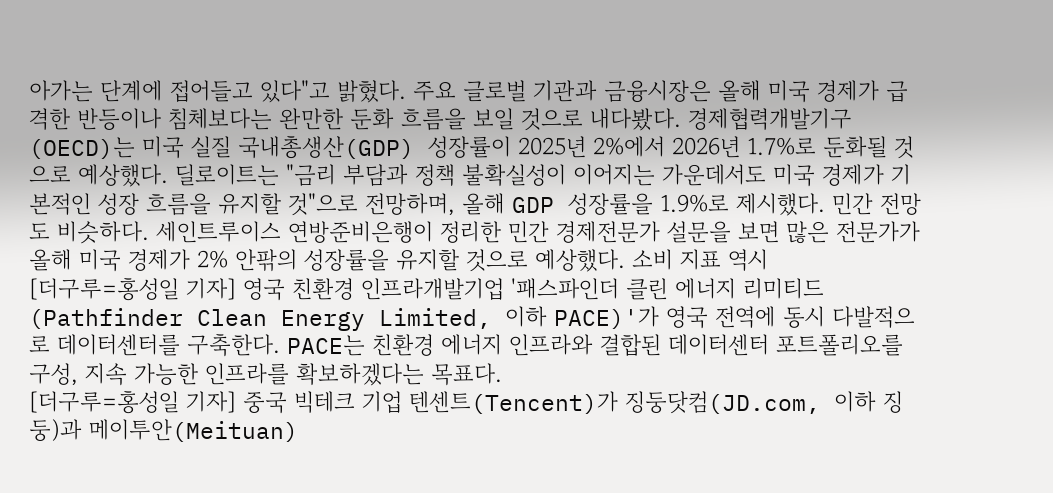아가는 단계에 접어들고 있다"고 밝혔다. 주요 글로벌 기관과 금융시장은 올해 미국 경제가 급격한 반등이나 침체보다는 완만한 둔화 흐름을 보일 것으로 내다봤다. 경제협력개발기구(OECD)는 미국 실질 국내총생산(GDP) 성장률이 2025년 2%에서 2026년 1.7%로 둔화될 것으로 예상했다. 딜로이트는 "금리 부담과 정책 불확실성이 이어지는 가운데서도 미국 경제가 기본적인 성장 흐름을 유지할 것"으로 전망하며, 올해 GDP 성장률을 1.9%로 제시했다. 민간 전망도 비슷하다. 세인트루이스 연방준비은행이 정리한 민간 경제전문가 설문을 보면 많은 전문가가 올해 미국 경제가 2% 안팎의 성장률을 유지할 것으로 예상했다. 소비 지표 역시
[더구루=홍성일 기자] 영국 친환경 인프라개발기업 '패스파인더 클린 에너지 리미티드(Pathfinder Clean Energy Limited, 이하 PACE)'가 영국 전역에 동시 다발적으로 데이터센터를 구축한다. PACE는 친환경 에너지 인프라와 결합된 데이터센터 포트폴리오를 구성, 지속 가능한 인프라를 확보하겠다는 목표다.
[더구루=홍성일 기자] 중국 빅테크 기업 텐센트(Tencent)가 징둥닷컴(JD.com, 이하 징둥)과 메이투안(Meituan)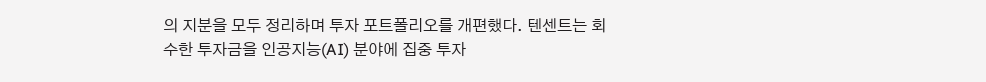의 지분을 모두 정리하며 투자 포트폴리오를 개편했다. 텐센트는 회수한 투자금을 인공지능(AI) 분야에 집중 투자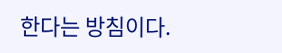한다는 방침이다.